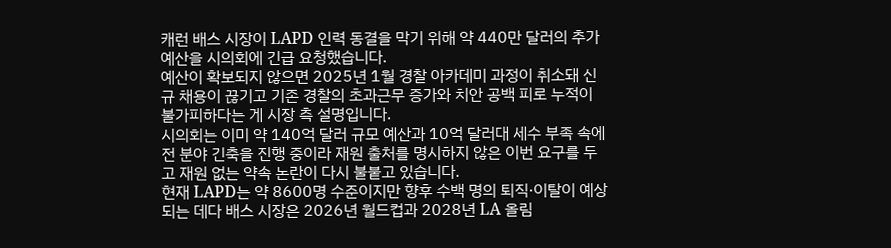캐런 배스 시장이 LAPD 인력 동결을 막기 위해 약 440만 달러의 추가 예산을 시의회에 긴급 요청했습니다.
예산이 확보되지 않으면 2025년 1월 경찰 아카데미 과정이 취소돼 신규 채용이 끊기고 기존 경찰의 초과근무 증가와 치안 공백 피로 누적이 불가피하다는 게 시장 측 설명입니다.
시의회는 이미 약 140억 달러 규모 예산과 10억 달러대 세수 부족 속에 전 분야 긴축을 진행 중이라 재원 출처를 명시하지 않은 이번 요구를 두고 재원 없는 약속 논란이 다시 불붙고 있습니다.
현재 LAPD는 약 8600명 수준이지만 향후 수백 명의 퇴직·이탈이 예상되는 데다 배스 시장은 2026년 월드컵과 2028년 LA 올림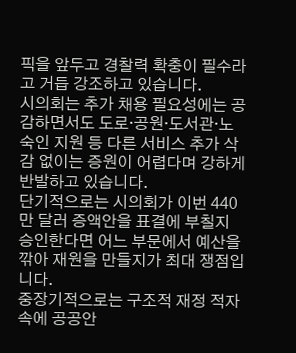픽을 앞두고 경찰력 확충이 필수라고 거듭 강조하고 있습니다.
시의회는 추가 채용 필요성에는 공감하면서도 도로·공원·도서관·노숙인 지원 등 다른 서비스 추가 삭감 없이는 증원이 어렵다며 강하게 반발하고 있습니다.
단기적으로는 시의회가 이번 440만 달러 증액안을 표결에 부칠지 승인한다면 어느 부문에서 예산을 깎아 재원을 만들지가 최대 쟁점입니다.
중장기적으로는 구조적 재정 적자 속에 공공안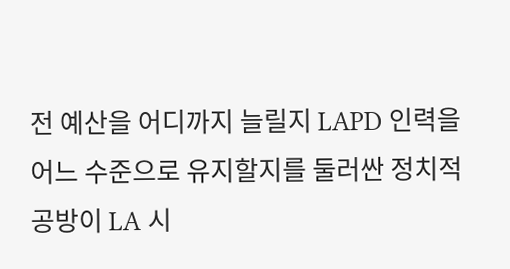전 예산을 어디까지 늘릴지 LAPD 인력을 어느 수준으로 유지할지를 둘러싼 정치적 공방이 LA 시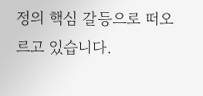정의 핵심 갈등으로 떠오르고 있습니다.